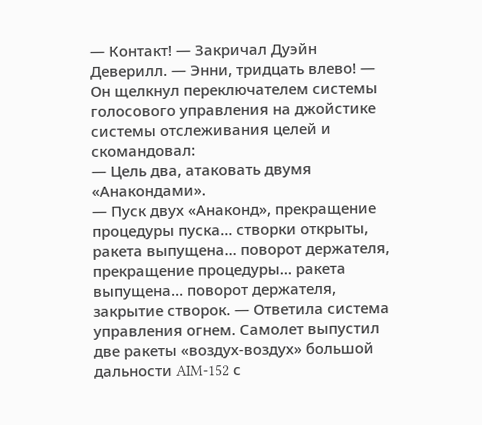— Контакт! — Закричал Дуэйн Деверилл. — Энни, тридцать влево! — Он щелкнул переключателем системы голосового управления на джойстике системы отслеживания целей и скомандовал:
— Цель два, атаковать двумя «Анакондами».
— Пуск двух «Анаконд», прекращение процедуры пуска… створки открыты, ракета выпущена… поворот держателя, прекращение процедуры… ракета выпущена… поворот держателя, закрытие створок. — Ответила система управления огнем. Самолет выпустил две ракеты «воздух-воздух» большой дальности AIM-152 с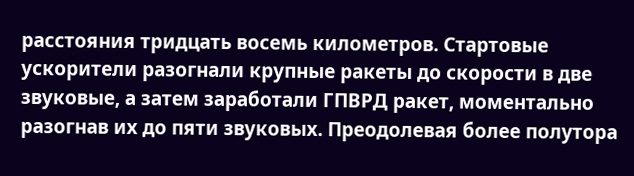расстояния тридцать восемь километров. Стартовые ускорители разогнали крупные ракеты до скорости в две звуковые, а затем заработали ГПВРД ракет, моментально разогнав их до пяти звуковых. Преодолевая более полутора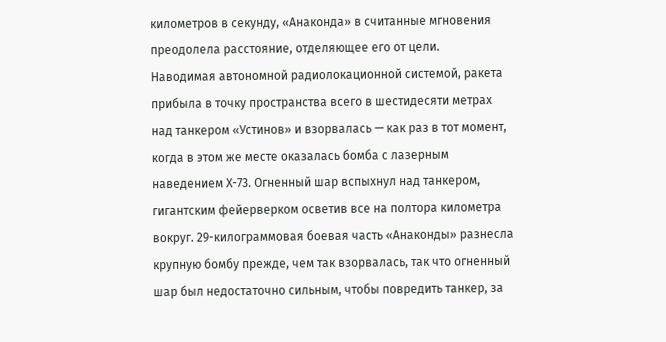километров в секунду, «Анаконда» в считанные мгновения преодолела расстояние, отделяющее его от цели.
Наводимая автономной радиолокационной системой, ракета прибыла в точку пространства всего в шестидесяти метрах над танкером «Устинов» и взорвалась — как раз в тот момент, когда в этом же месте оказалась бомба с лазерным наведением Х-73. Огненный шар вспыхнул над танкером, гигантским фейерверком осветив все на полтора километра вокруг. 29-килограммовая боевая часть «Анаконды» разнесла крупную бомбу прежде, чем так взорвалась, так что огненный шар был недостаточно сильным, чтобы повредить танкер, за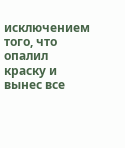исключением того, что опалил краску и вынес все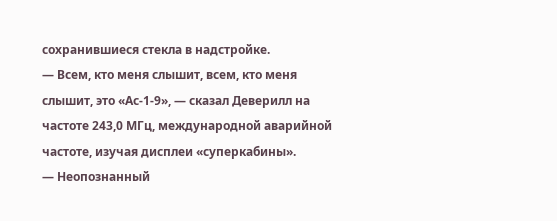сохранившиеся стекла в надстройке.
— Всем, кто меня слышит, всем, кто меня слышит, это «Ас-1-9», — сказал Деверилл на частоте 243,0 МГц, международной аварийной частоте, изучая дисплеи «суперкабины».
— Неопознанный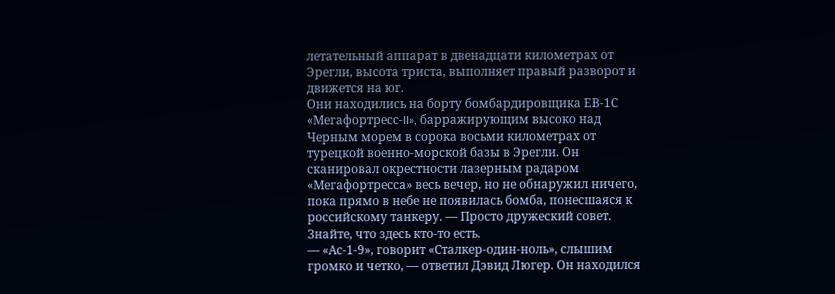летательный аппарат в двенадцати километрах от Эрегли, высота триста, выполняет правый разворот и движется на юг.
Они находились на борту бомбардировщика ЕВ-1С «Мегафортресс-II», барражирующим высоко над Черным морем в сорока восьми километрах от турецкой военно-морской базы в Эрегли. Он сканировал окрестности лазерным радаром «Мегафортресса» весь вечер, но не обнаружил ничего, пока прямо в небе не появилась бомба, понесшаяся к российскому танкеру. — Просто дружеский совет. Знайте, что здесь кто-то есть.
— «Ас-1-9», говорит «Сталкер-один-ноль», слышим громко и четко, — ответил Дэвид Люгер. Он находился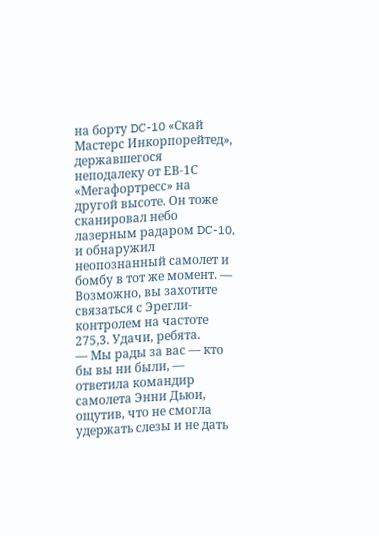на борту DC-10 «Скай Мастерс Инкорпорейтед», державшегося неподалеку от ЕВ-1С «Мегафортресс» на другой высоте. Он тоже сканировал небо лазерным радаром DC-10, и обнаружил неопознанный самолет и бомбу в тот же момент. — Возможно, вы захотите связаться с Эрегли-контролем на частоте 275,3. Удачи, ребята.
— Мы рады за вас — кто бы вы ни были, — ответила командир самолета Энни Дьюи, ощутив, что не смогла удержать слезы и не дать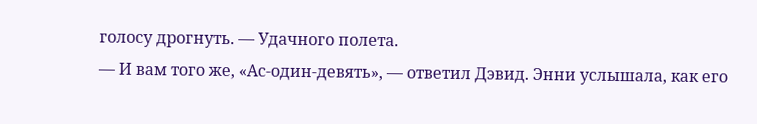голосу дрогнуть. — Удачного полета.
— И вам того же, «Ас-один-девять», — ответил Дэвид. Энни услышала, как его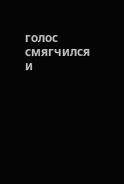голос смягчился и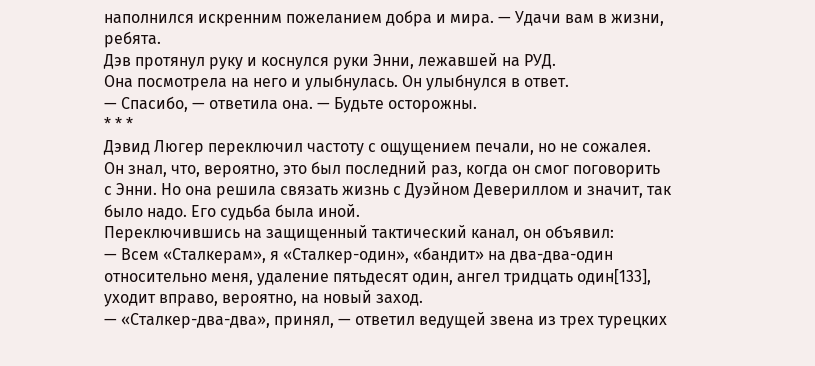наполнился искренним пожеланием добра и мира. — Удачи вам в жизни, ребята.
Дэв протянул руку и коснулся руки Энни, лежавшей на РУД.
Она посмотрела на него и улыбнулась. Он улыбнулся в ответ.
— Спасибо, — ответила она. — Будьте осторожны.
* * *
Дэвид Люгер переключил частоту с ощущением печали, но не сожалея. Он знал, что, вероятно, это был последний раз, когда он смог поговорить с Энни. Но она решила связать жизнь с Дуэйном Девериллом и значит, так было надо. Его судьба была иной.
Переключившись на защищенный тактический канал, он объявил:
— Всем «Сталкерам», я «Сталкер-один», «бандит» на два-два-один относительно меня, удаление пятьдесят один, ангел тридцать один[133], уходит вправо, вероятно, на новый заход.
— «Сталкер-два-два», принял, — ответил ведущей звена из трех турецких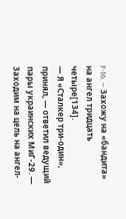F-16. — Захожу на «бандита» на ангел тридцать четыре[134].
— Я «Сталкер три-один», принял, — ответил ведущий пары украинских МиГ-29. — Заходим на цель на ангел-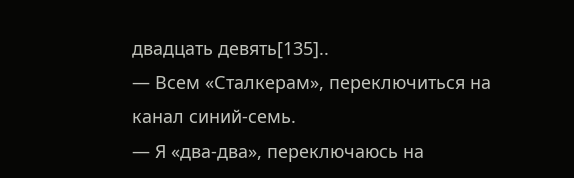двадцать девять[135]..
— Всем «Сталкерам», переключиться на канал синий-семь.
— Я «два-два», переключаюсь на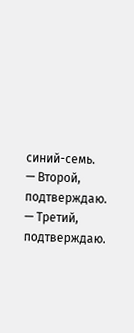синий-семь.
— Второй, подтверждаю.
— Третий, подтверждаю.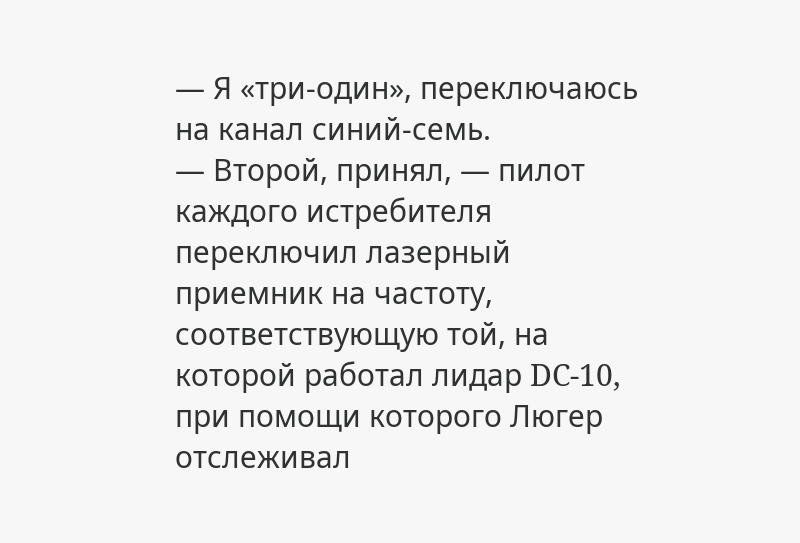— Я «три-один», переключаюсь на канал синий-семь.
— Второй, принял, — пилот каждого истребителя переключил лазерный приемник на частоту, соответствующую той, на которой работал лидар DC-10, при помощи которого Люгер отслеживал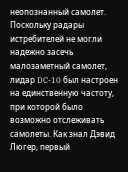неопознанный самолет. Поскольку радары истребителей не могли надежно засечь малозаметный самолет, лидар DC-10 был настроен на единственную частоту, при которой было возможно отслеживать самолеты. Как знал Дэвид Люгер, первый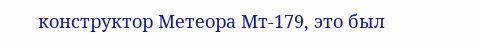конструктор Метеора Мт-179, это был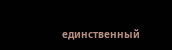единственный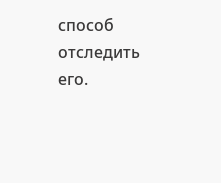способ отследить его.